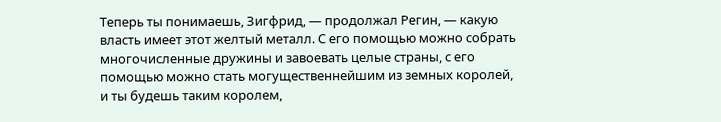Теперь ты понимаешь, Зигфрид, — продолжал Регин, — какую власть имеет этот желтый металл. С его помощью можно собрать многочисленные дружины и завоевать целые страны, с его помощью можно стать могущественнейшим из земных королей, и ты будешь таким королем,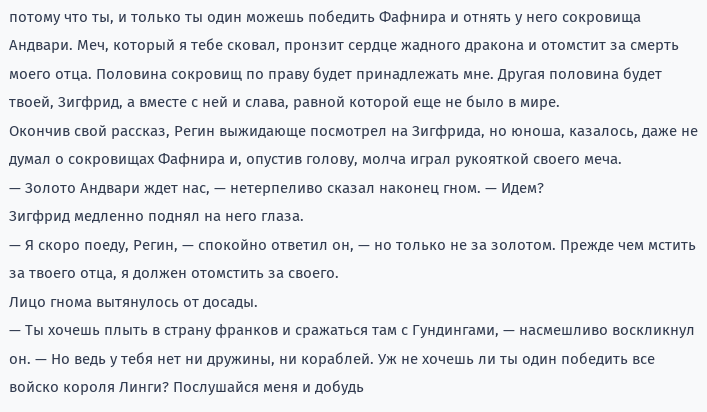потому что ты, и только ты один можешь победить Фафнира и отнять у него сокровища Андвари. Меч, который я тебе сковал, пронзит сердце жадного дракона и отомстит за смерть моего отца. Половина сокровищ по праву будет принадлежать мне. Другая половина будет твоей, Зигфрид, а вместе с ней и слава, равной которой еще не было в мире.
Окончив свой рассказ, Регин выжидающе посмотрел на Зигфрида, но юноша, казалось, даже не думал о сокровищах Фафнира и, опустив голову, молча играл рукояткой своего меча.
— Золото Андвари ждет нас, — нетерпеливо сказал наконец гном. — Идем?
Зигфрид медленно поднял на него глаза.
— Я скоро поеду, Регин, — спокойно ответил он, — но только не за золотом. Прежде чем мстить за твоего отца, я должен отомстить за своего.
Лицо гнома вытянулось от досады.
— Ты хочешь плыть в страну франков и сражаться там с Гундингами, — насмешливо воскликнул он. — Но ведь у тебя нет ни дружины, ни кораблей. Уж не хочешь ли ты один победить все войско короля Линги? Послушайся меня и добудь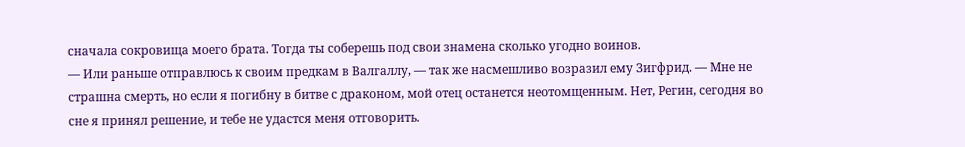сначала сокровища моего брата. Тогда ты соберешь под свои знамена сколько угодно воинов.
— Или раньше отправлюсь к своим предкам в Валгаллу, — так же насмешливо возразил ему Зигфрид. — Мне не страшна смерть, но если я погибну в битве с драконом, мой отец останется неотомщенным. Нет, Регин, сегодня во сне я принял решение, и тебе не удастся меня отговорить.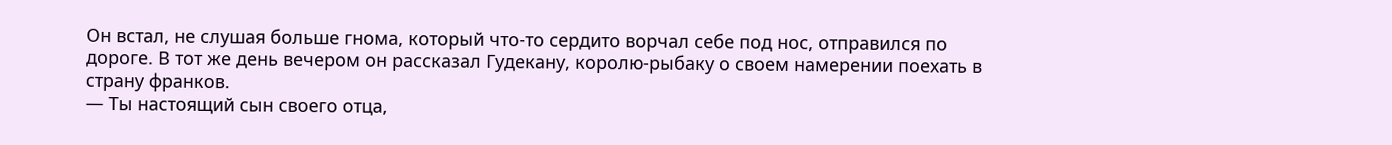Он встал, не слушая больше гнома, который что-то сердито ворчал себе под нос, отправился по дороге. В тот же день вечером он рассказал Гудекану, королю-рыбаку о своем намерении поехать в страну франков.
— Ты настоящий сын своего отца,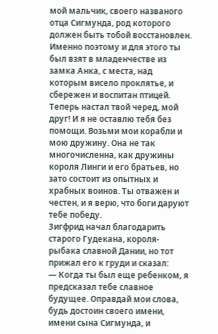мой мальчик, своего названого отца Сигмунда, род которого должен быть тобой восстановлен. Именно поэтому и для этого ты был взят в младенчестве из замка Анка, с места, над которым висело проклятье, и сбережен и воспитан птицей. Теперь настал твой черед, мой друг! И я не оставлю тебя без помощи. Возьми мои корабли и мою дружину. Она не так многочисленна, как дружины короля Линги и его братьев, но зато состоит из опытных и храбных воинов. Ты отважен и честен, и я верю, что боги даруют тебе победу.
Зигфрид начал благодарить старого Гудекана, короля-рыбака славной Дании, но тот прижал его к груди и сказал:
— Когда ты был еще ребенком, я предсказал тебе славное будущее. Оправдай мои слова, будь достоин своего имени, имени сына Сигмунда, и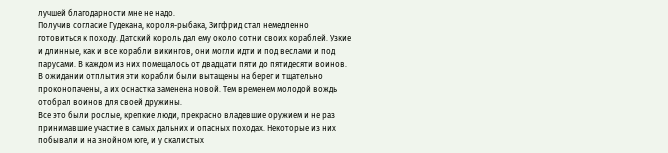лучшей благодарности мне не надо.
Получив согласие Гудекана, короля-рыбака, Зигфрид стал немедленно готовиться к походу. Датский король дал ему около сотни своих кораблей. Узкие и длинные, как и все корабли викингов, они могли идти и под веслами и под парусами. В каждом из них помещалось от двадцати пяти до пятидесяти воинов. В ожидании отплытия эти корабли были вытащены на берег и тщательно проконопачены, а их оснастка заменена новой. Тем временем молодой вождь отобрал воинов для своей дружины.
Все это были рослые, крепкие люди, прекрасно владевшие оружием и не раз принимавшие участие в самых дальних и опасных походах. Некоторые из них побывали и на знойном юге, и у скалистых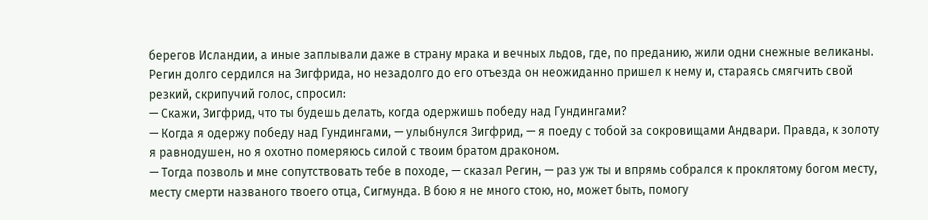берегов Исландии, а иные заплывали даже в страну мрака и вечных льдов, где, по преданию, жили одни снежные великаны.
Регин долго сердился на Зигфрида, но незадолго до его отъезда он неожиданно пришел к нему и, стараясь смягчить свой резкий, скрипучий голос, спросил:
— Скажи, Зигфрид, что ты будешь делать, когда одержишь победу над Гундингами?
— Когда я одержу победу над Гундингами, — улыбнулся Зигфрид, — я поеду с тобой за сокровищами Андвари. Правда, к золоту я равнодушен, но я охотно померяюсь силой с твоим братом драконом.
— Тогда позволь и мне сопутствовать тебе в походе, — сказал Регин, — раз уж ты и впрямь собрался к проклятому богом месту, месту смерти названого твоего отца, Сигмунда. В бою я не много стою, но, может быть, помогу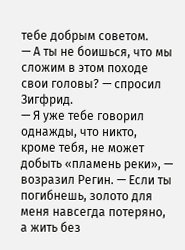тебе добрым советом.
— А ты не боишься, что мы сложим в этом походе свои головы? — спросил Зигфрид.
— Я уже тебе говорил однажды, что никто, кроме тебя, не может добыть «пламень реки», — возразил Регин. — Если ты погибнешь, золото для меня навсегда потеряно, а жить без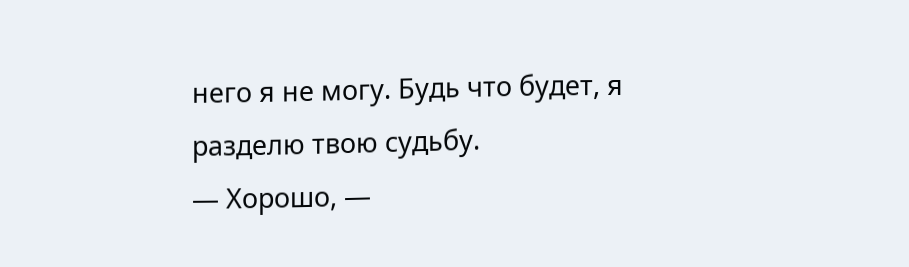него я не могу. Будь что будет, я разделю твою судьбу.
— Хорошо, —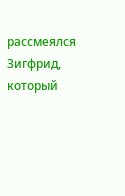рассмеялся Зигфрид, который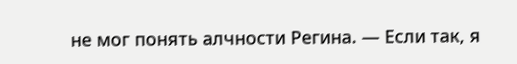не мог понять алчности Регина. — Если так, я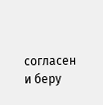согласен и беру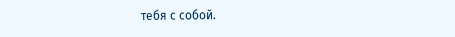тебя с собой.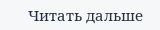Читать дальше